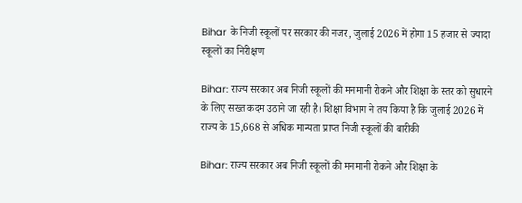Bihar के निजी स्कूलों पर सरकार की नजर, जुलाई 2026 में होगा 15 हजार से ज्यादा स्कूलों का निरीक्षण

Bihar: राज्य सरकार अब निजी स्कूलों की मनमानी रोकने और शिक्षा के स्तर को सुधारने के लिए सख्त कदम उठाने जा रही है। शिक्षा विभाग ने तय किया है कि जुलाई 2026 में राज्य के 15,668 से अधिक मान्यता प्राप्त निजी स्कूलों की बारीकी

Bihar: राज्य सरकार अब निजी स्कूलों की मनमानी रोकने और शिक्षा के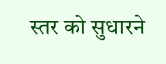स्तर को सुधारने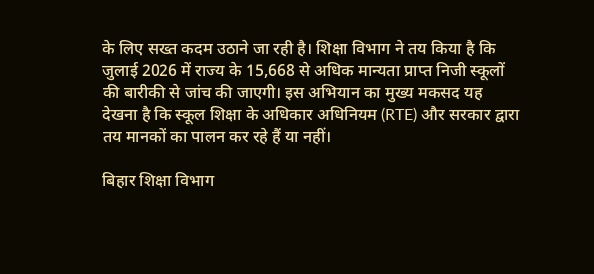के लिए सख्त कदम उठाने जा रही है। शिक्षा विभाग ने तय किया है कि जुलाई 2026 में राज्य के 15,668 से अधिक मान्यता प्राप्त निजी स्कूलों की बारीकी से जांच की जाएगी। इस अभियान का मुख्य मकसद यह देखना है कि स्कूल शिक्षा के अधिकार अधिनियम (RTE) और सरकार द्वारा तय मानकों का पालन कर रहे हैं या नहीं।

बिहार शिक्षा विभाग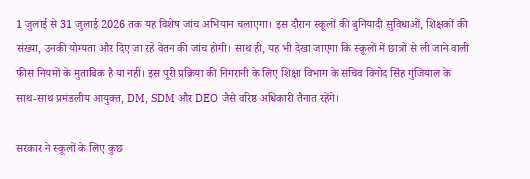1 जुलाई से 31 जुलाई 2026 तक यह विशेष जांच अभियान चलाएगा। इस दौरान स्कूलों की बुनियादी सुविधाओं, शिक्षकों की संख्या, उनकी योग्यता और दिए जा रहे वेतन की जांच होगी। साथ ही, यह भी देखा जाएगा कि स्कूलों में छात्रों से ली जाने वाली फीस नियमों के मुताबिक है या नहीं। इस पूरी प्रक्रिया की निगरानी के लिए शिक्षा विभाग के सचिव विनोद सिंह गुंजियाल के साथ-साथ प्रमंडलीय आयुक्त, DM, SDM और DEO जैसे वरिष्ठ अधिकारी तैनात रहेंगे।

सरकार ने स्कूलों के लिए कुछ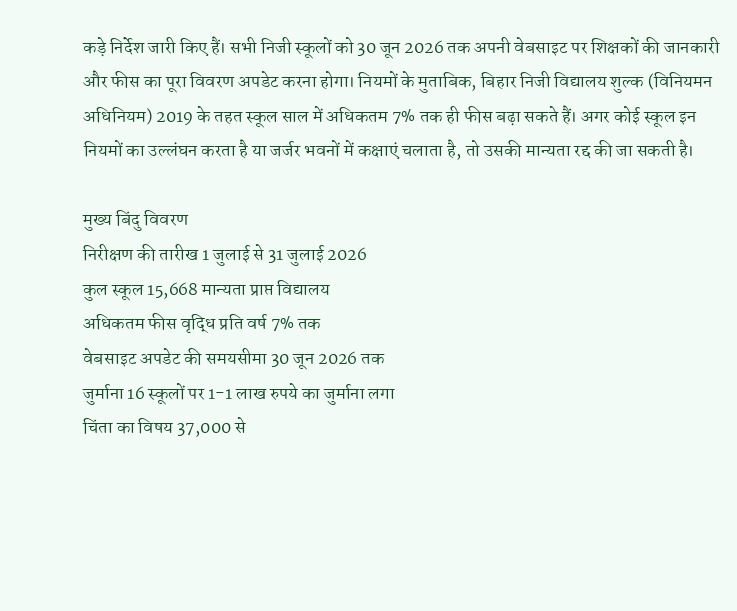कड़े निर्देश जारी किए हैं। सभी निजी स्कूलों को 30 जून 2026 तक अपनी वेबसाइट पर शिक्षकों की जानकारी और फीस का पूरा विवरण अपडेट करना होगा। नियमों के मुताबिक, बिहार निजी विद्यालय शुल्क (विनियमन अधिनियम) 2019 के तहत स्कूल साल में अधिकतम 7% तक ही फीस बढ़ा सकते हैं। अगर कोई स्कूल इन नियमों का उल्लंघन करता है या जर्जर भवनों में कक्षाएं चलाता है, तो उसकी मान्यता रद्द की जा सकती है।

मुख्य बिंदु विवरण
निरीक्षण की तारीख 1 जुलाई से 31 जुलाई 2026
कुल स्कूल 15,668 मान्यता प्राप्त विद्यालय
अधिकतम फीस वृद्धि प्रति वर्ष 7% तक
वेबसाइट अपडेट की समयसीमा 30 जून 2026 तक
जुर्माना 16 स्कूलों पर 1-1 लाख रुपये का जुर्माना लगा
चिंता का विषय 37,000 से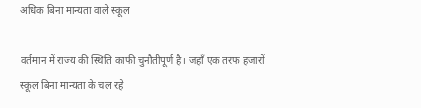अधिक बिना मान्यता वाले स्कूल

वर्तमान में राज्य की स्थिति काफी चुनौतीपूर्ण है। जहाँ एक तरफ हजारों स्कूल बिना मान्यता के चल रहे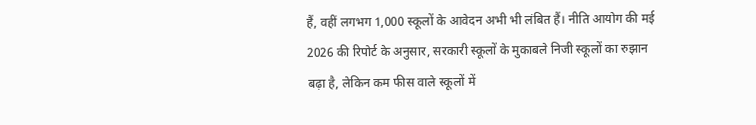हैं, वहीं लगभग 1,000 स्कूलों के आवेदन अभी भी लंबित हैं। नीति आयोग की मई 2026 की रिपोर्ट के अनुसार, सरकारी स्कूलों के मुकाबले निजी स्कूलों का रुझान बढ़ा है, लेकिन कम फीस वाले स्कूलों में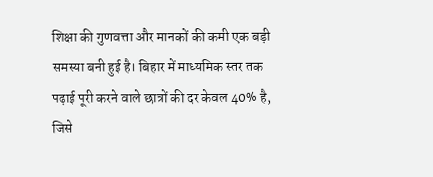शिक्षा की गुणवत्ता और मानकों की कमी एक बड़ी समस्या बनी हुई है। बिहार में माध्यमिक स्तर तक पढ़ाई पूरी करने वाले छात्रों की दर केवल 40% है, जिसे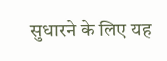सुधारने के लिए यह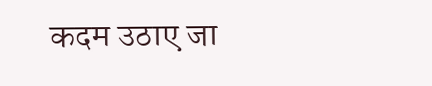कदम उठाए जा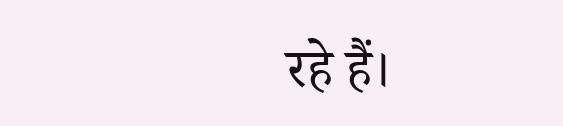रहे हैं।